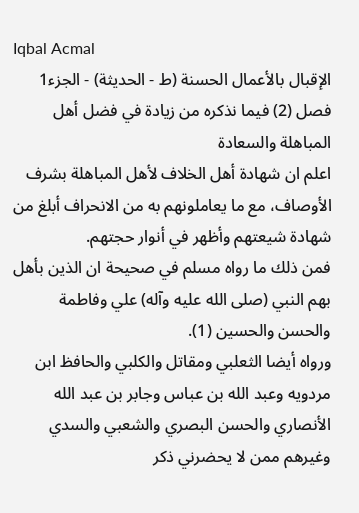Iqbal Acmal
الإقبال بالأعمال الحسنة (ط - الحديثة) - الجزء1
فصل (2) فيما نذكره من زيادة في فضل أهل المباهلة والسعادة
اعلم ان شهادة أهل الخلاف لأهل المباهلة بشرف الأوصاف، مع ما يعاملونهم به من الانحراف أبلغ من شهادة شيعتهم وأظهر في أنوار حجتهم.
فمن ذلك ما رواه مسلم في صحيحة ان الذين بأهل بهم النبي (صلى الله عليه وآله) علي وفاطمة والحسن والحسين (1).
ورواه أيضا الثعلبي ومقاتل والكلبي والحافظ ابن مردويه وعبد الله بن عباس وجابر بن عبد الله الأنصاري والحسن البصري والشعبي والسدي وغيرهم ممن لا يحضرني ذكر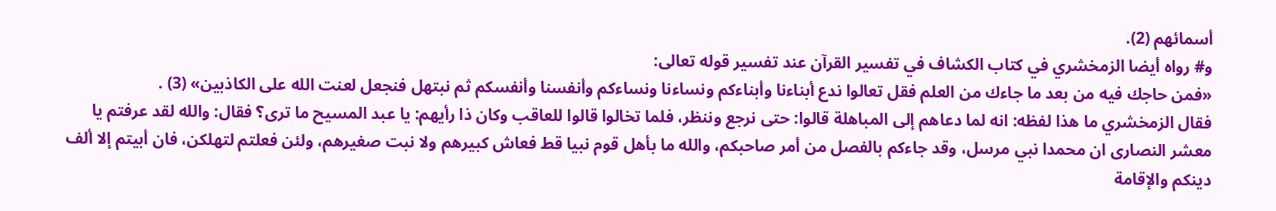أسمائهم (2).
و# رواه أيضا الزمخشري في كتاب الكشاف في تفسير القرآن عند تفسير قوله تعالى:
«فمن حاجك فيه من بعد ما جاءك من العلم فقل تعالوا ندع أبناءنا وأبناءكم ونساءنا ونساءكم وأنفسنا وأنفسكم ثم نبتهل فنجعل لعنت الله على الكاذبين» (3) .
فقال الزمخشري ما هذا لفظه: انه لما دعاهم إلى المباهلة قالوا: حتى نرجع وننظر، فلما تخالوا قالوا للعاقب وكان ذا رأيهم: يا عبد المسيح ما ترى؟ فقال: والله لقد عرفتم يا معشر النصارى ان محمدا نبي مرسل، وقد جاءكم بالفصل من أمر صاحبكم، والله ما بأهل قوم نبيا قط فعاش كبيرهم ولا نبت صغيرهم، ولئن فعلتم لتهلكن، فان أبيتم إلا ألف دينكم والإقامة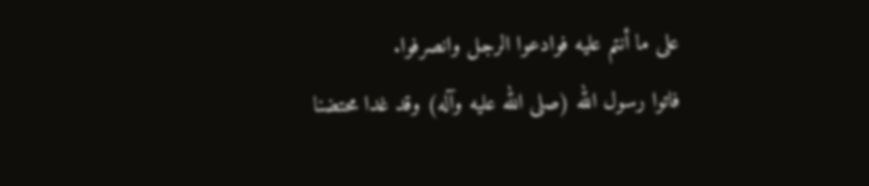على ما أنتم عليه فوادعوا الرجل وانصرفوا.
فاتوا رسول الله (صلى الله عليه وآله) وقد غدا محتضنا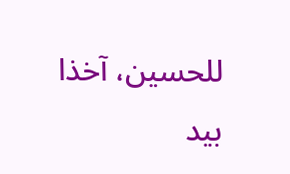للحسين، آخذا بيد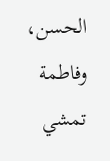الحسن، وفاطمة تمشي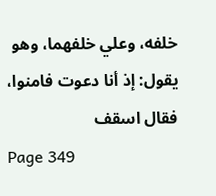خلفه، وعلي خلفهما، وهو يقول: إذ أنا دعوت فامنوا، فقال اسقف
Page 349